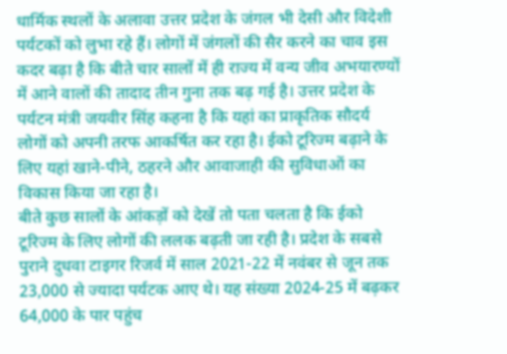धार्मिक स्थलों के अलावा उत्तर प्रदेश के जंगल भी देसी और विदेशी पर्यटकों को लुभा रहे हैं। लोगों में जंगलों की सैर करने का चाव इस कदर बढ़ा है कि बीते चार सालों में ही राज्य में वन्य जीव अभयारण्यों में आने वालों की तादाद तीन गुना तक बढ़ गई है। उत्तर प्रदेश के पर्यटन मंत्री जयवीर सिंह कहना है कि यहां का प्राकृतिक सौदर्य लोगों को अपनी तरफ आकर्षित कर रहा है। ईको टूरिज्म बढ़ाने के लिए यहां खाने-पीने, ठहरने और आवाजाही की सुविधाओं का विकास किया जा रहा है।
बीते कुछ सालों के आंकड़ों को देखें तो पता चलता है कि ईको टूरिज्म के लिए लोगों की ललक बढ़ती जा रही है। प्रदेश के सबसे पुराने दुधवा टाइगर रिजर्व में साल 2021-22 में नवंबर से जून तक 23,000 से ज्यादा पर्यटक आए थे। यह संख्या 2024-25 में बढ़कर 64,000 के पार पहुंच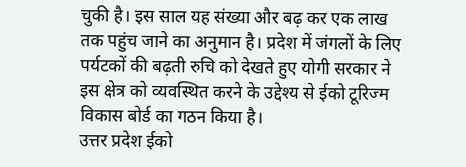चुकी है। इस साल यह संख्या और बढ़ कर एक लाख तक पहुंच जाने का अनुमान है। प्रदेश में जंगलों के लिए पर्यटकों की बढ़ती रुचि को देखते हुए योगी सरकार ने इस क्षेत्र को व्यवस्थित करने के उद्देश्य से ईको टूरिज्म विकास बोर्ड का गठन किया है।
उत्तर प्रदेश ईको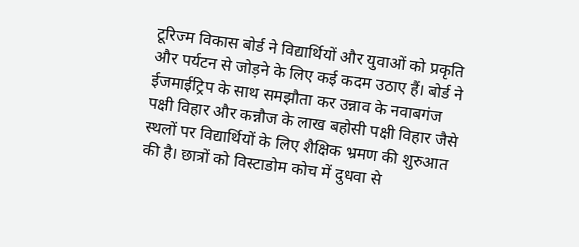टूरिज्म विकास बोर्ड ने विद्यार्थियों और युवाओं को प्रकृति और पर्यटन से जोड़ने के लिए कई कदम उठाए हैं। बोर्ड ने ईजमाईट्रिप के साथ समझौता कर उन्नाव के नवाबगंज पक्षी विहार और कन्नौज के लाख बहोसी पक्षी विहार जैसे स्थलों पर विद्यार्थियों के लिए शैक्षिक भ्रमण की शुरुआत की है। छात्रों को विस्टाडोम कोच में दुधवा से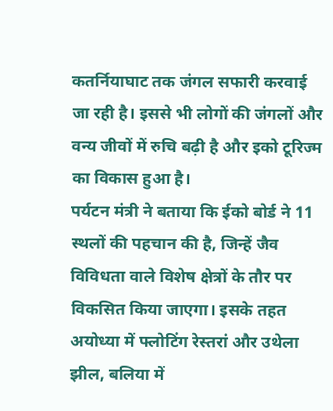कतर्नियाघाट तक जंगल सफारी करवाई जा रही है। इससे भी लोगों की जंगलों और वन्य जीवों में रुचि बढ़ी है और इको टूरिज्म का विकास हुआ है।
पर्यटन मंत्री ने बताया कि ईको बोर्ड ने 11 स्थलों की पहचान की है, जिन्हें जैव विविधता वाले विशेष क्षेत्रों के तौर पर विकसित किया जाएगा। इसके तहत अयोध्या में फ्लोटिंग रेस्तरां और उथेला झील, बलिया में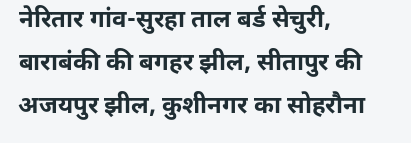नेरितार गांव-सुरहा ताल बर्ड सेचुरी, बाराबंकी की बगहर झील, सीतापुर की अजयपुर झील, कुशीनगर का सोहरौना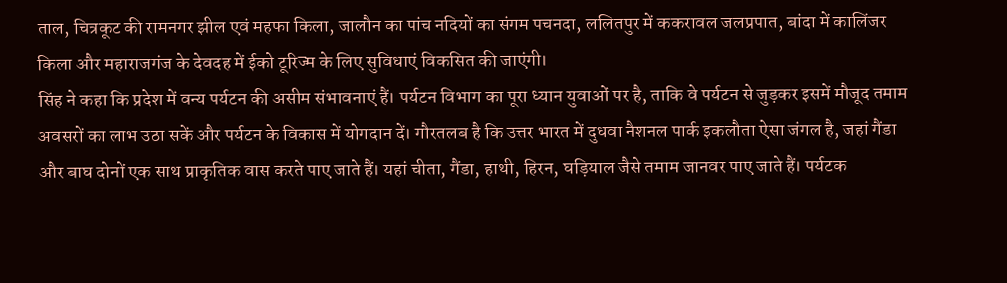ताल, चित्रकूट की रामनगर झील एवं महफा किला, जालौन का पांच नदियों का संगम पचनदा, ललितपुर में ककरावल जलप्रपात, बांदा में कालिंजर किला और महाराजगंज के देवदह में ईको टूरिज्म के लिए सुविधाएं विकसित की जाएंगी।
सिंह ने कहा कि प्रदेश में वन्य पर्यटन की असीम संभावनाएं हैं। पर्यटन विभाग का पूरा ध्यान युवाओं पर है, ताकि वे पर्यटन से जुड़कर इसमें मौजूद तमाम अवसरों का लाभ उठा सकें और पर्यटन के विकास में योगदान दें। गौरतलब है कि उत्तर भारत में दुधवा नैशनल पार्क इकलौता ऐसा जंगल है, जहां गैंडा और बाघ दोनों एक साथ प्राकृतिक वास करते पाए जाते हैं। यहां चीता, गैंडा, हाथी, हिरन, घड़ियाल जैसे तमाम जानवर पाए जाते हैं। पर्यटक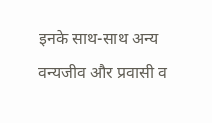इनके साथ-साथ अन्य वन्यजीव और प्रवासी व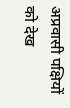अप्रवासी पक्षियों को देख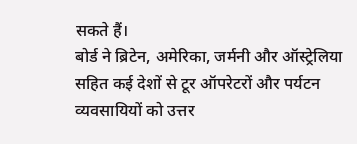सकते हैं।
बोर्ड ने ब्रिटेन, अमेरिका, जर्मनी और ऑस्ट्रेलिया सहित कई देशों से टूर ऑपरेटरों और पर्यटन व्यवसायियों को उत्तर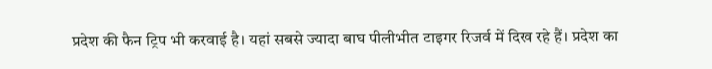प्रदेश की फैन ट्रिप भी करवाई है। यहां सबसे ज्यादा बाघ पीलीभीत टाइगर रिजर्व में दिख रहे हैं। प्रदेश का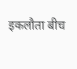इकलौता बीच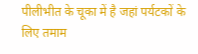पीलीभीत के चूका में है जहां पर्यटकों के लिए तमाम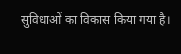सुविधाओं का विकास किया गया है।